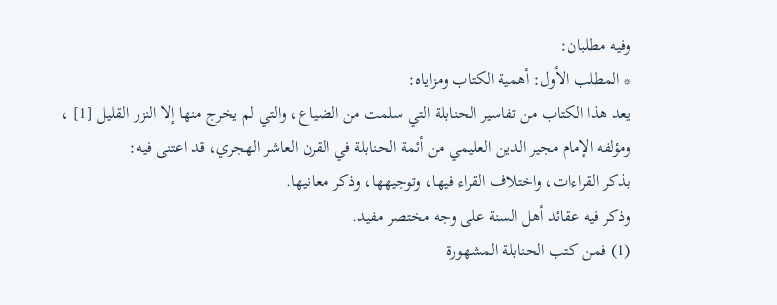وفيه مطلبان:
* المطلب الأول: أهمية الكتاب ومزاياه:
يعد هذا الكتاب من تفاسير الحنابلة التي سلمت من الضياع، والتي لم يخرج منها إلا النزر القليل [1] ، ومؤلفه الإمام مجير الدين العليمي من أئمة الحنابلة في القرن العاشر الهجري، قد اعتنى فيه:
بذكر القراءات، واختلاف القراء فيها، وتوجيهها، وذكر معانيها.
وذكر فيه عقائد أهل السنة على وجه مختصر مفيد.
(1) فمن كتب الحنابلة المشهورة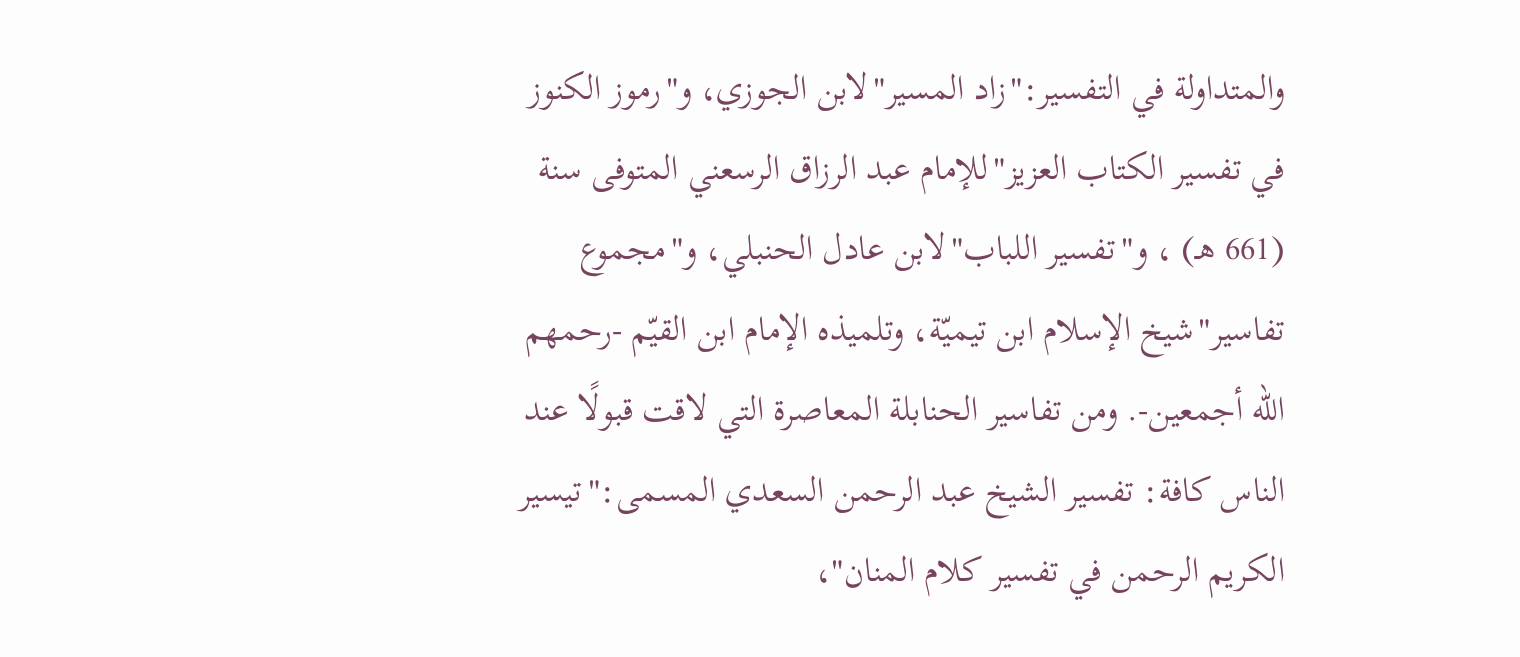والمتداولة في التفسير:"زاد المسير"لابن الجوزي، و"رموز الكنوز في تفسير الكتاب العزيز"للإمام عبد الرزاق الرسعني المتوفى سنة (661 هـ) ، و"تفسير اللباب"لابن عادل الحنبلي، و"مجموع تفاسير"شيخ الإسلام ابن تيميّة، وتلميذه الإمام ابن القيّم -رحمهم الله أجمعين-. ومن تفاسير الحنابلة المعاصرة التي لاقت قبولًا عند الناس كافة: تفسير الشيخ عبد الرحمن السعدي المسمى:"تيسير الكريم الرحمن في تفسير كلام المنان"،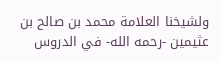ولشيخنا العلامة محمد بن صالح بن عثيمين -رحمه الله- في الدروس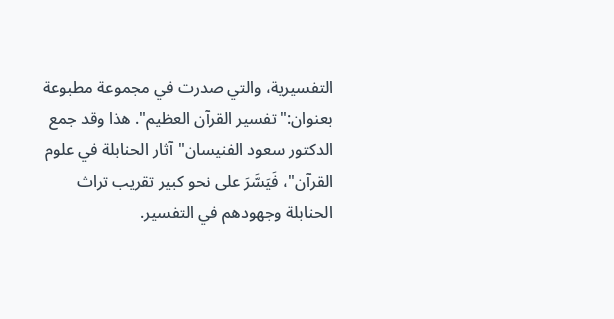التفسيرية، والتي صدرت في مجموعة مطبوعة بعنوان:"تفسير القرآن العظيم". هذا وقد جمع الدكتور سعود الفنيسان"آثار الحنابلة في علوم القرآن"، فَيَسَّرَ على نحو كبير تقريب تراث الحنابلة وجهودهم في التفسير.